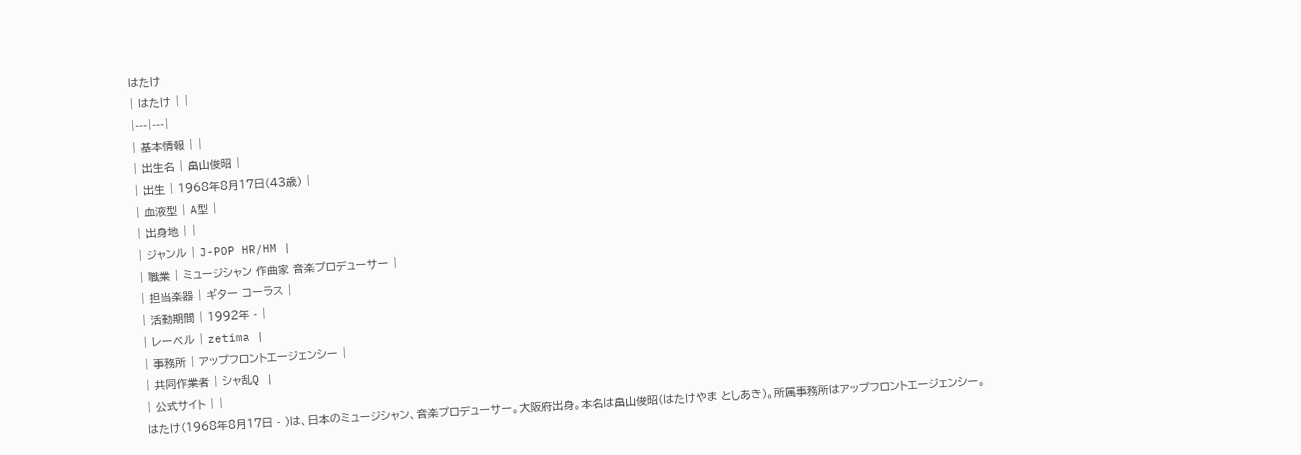はたけ
| はたけ | |
|---|---|
| 基本情報 | |
| 出生名 | 畠山俊昭 |
| 出生 | 1968年8月17日(43歳) |
| 血液型 | A型 |
| 出身地 | |
| ジャンル | J-POP HR/HM |
| 職業 | ミュージシャン 作曲家 音楽プロデューサー |
| 担当楽器 | ギター コーラス |
| 活動期間 | 1992年 - |
| レーベル | zetima |
| 事務所 | アップフロントエージェンシー |
| 共同作業者 | シャ乱Q |
| 公式サイト | |
はたけ(1968年8月17日 - )は、日本のミュージシャン、音楽プロデューサー。大阪府出身。本名は畠山俊昭(はたけやま としあき)。所属事務所はアップフロントエージェンシー。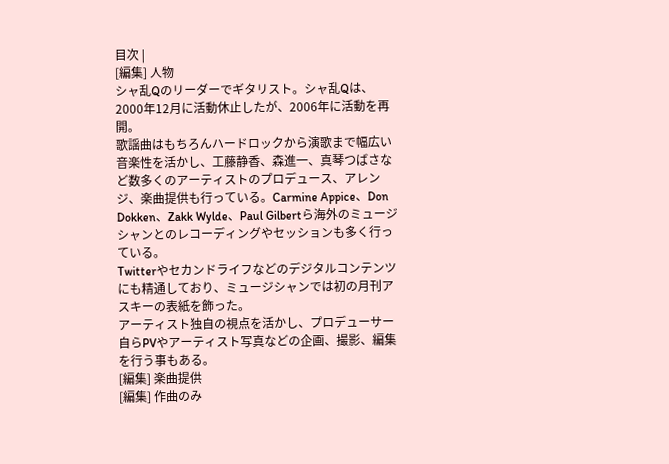目次 |
[編集] 人物
シャ乱Qのリーダーでギタリスト。シャ乱Qは、2000年12月に活動休止したが、2006年に活動を再開。
歌謡曲はもちろんハードロックから演歌まで幅広い音楽性を活かし、工藤静香、森進一、真琴つばさなど数多くのアーティストのプロデュース、アレンジ、楽曲提供も行っている。Carmine Appice、Don Dokken、Zakk Wylde、Paul Gilbertら海外のミュージシャンとのレコーディングやセッションも多く行っている。
Twitterやセカンドライフなどのデジタルコンテンツにも精通しており、ミュージシャンでは初の月刊アスキーの表紙を飾った。
アーティスト独自の視点を活かし、プロデューサー自らPVやアーティスト写真などの企画、撮影、編集を行う事もある。
[編集] 楽曲提供
[編集] 作曲のみ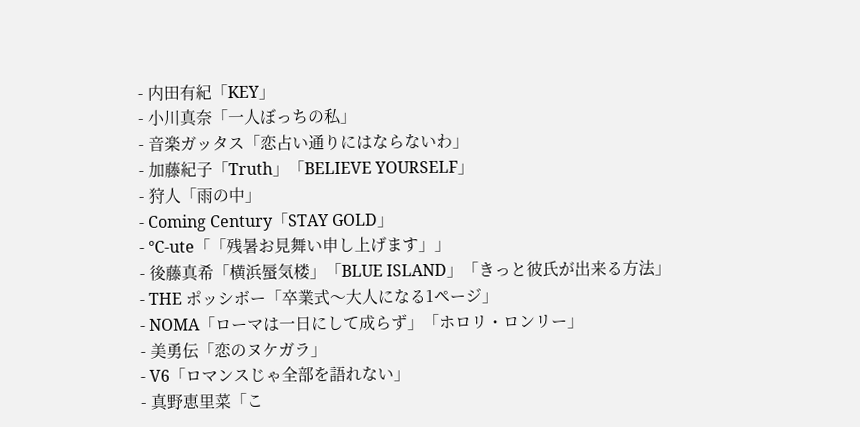- 内田有紀「KEY」
- 小川真奈「一人ぼっちの私」
- 音楽ガッタス「恋占い通りにはならないわ」
- 加藤紀子「Truth」「BELIEVE YOURSELF」
- 狩人「雨の中」
- Coming Century「STAY GOLD」
- ℃-ute「「残暑お見舞い申し上げます」」
- 後藤真希「横浜蜃気楼」「BLUE ISLAND」「きっと彼氏が出来る方法」
- THE ポッシボー「卒業式〜大人になる1ページ」
- NOMA「ローマは一日にして成らず」「ホロリ・ロンリー」
- 美勇伝「恋のヌケガラ」
- V6「ロマンスじゃ全部を語れない」
- 真野恵里菜「こ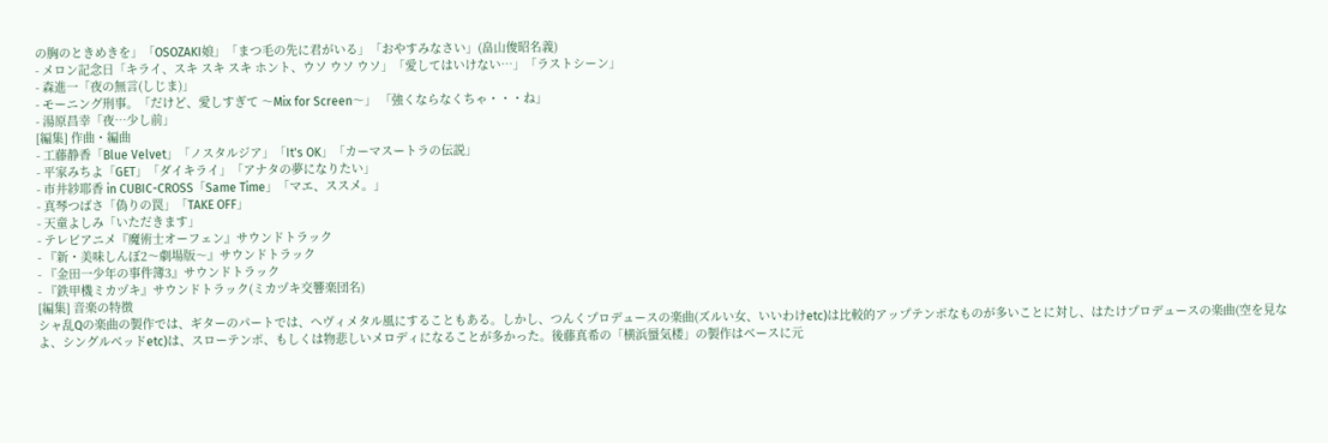の胸のときめきを」「OSOZAKI娘」「まつ毛の先に君がいる」「おやすみなさい」(畠山俊昭名義)
- メロン記念日「キライ、スキ スキ スキ ホント、ウソ ウソ ウソ」「愛してはいけない…」「ラストシーン」
- 森進一「夜の無言(しじま)」
- モーニング刑事。「だけど、愛しすぎて 〜Mix for Screen〜」 「強くならなくちゃ・・・ね」
- 湯原昌幸「夜…少し前」
[編集] 作曲・編曲
- 工藤静香「Blue Velvet」「ノスタルジア」「It's OK」「カーマスートラの伝説」
- 平家みちよ「GET」「ダイキライ」「アナタの夢になりたい」
- 市井紗耶香 in CUBIC-CROSS「Same Time」「マエ、ススメ。」
- 真琴つばさ「偽りの罠」「TAKE OFF」
- 天童よしみ「いただきます」
- テレビアニメ『魔術士オーフェン』サウンドトラック
- 『新・美味しんぼ2〜劇場版〜』サウンドトラック
- 『金田一少年の事件簿3』サウンドトラック
- 『鉄甲機ミカヅキ』サウンドトラック(ミカヅキ交響楽団名)
[編集] 音楽の特徴
シャ乱Qの楽曲の製作では、ギターのパートでは、ヘヴィメタル風にすることもある。しかし、つんくプロデュースの楽曲(ズルい女、いいわけetc)は比較的アップテンポなものが多いことに対し、はたけプロデュースの楽曲(空を見なよ、シングルベッドetc)は、スローテンポ、もしくは物悲しいメロディになることが多かった。後藤真希の「横浜蜃気楼」の製作はベースに元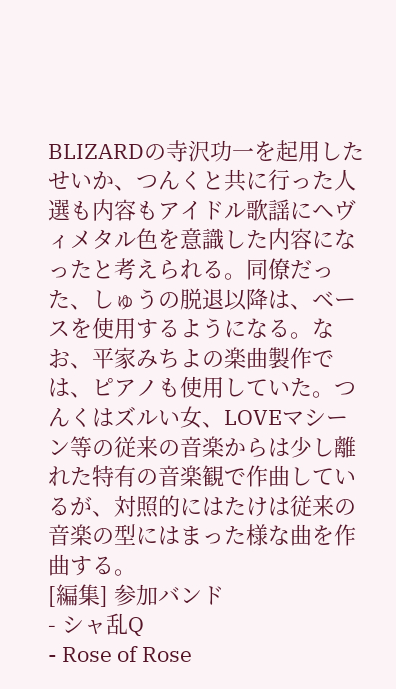BLIZARDの寺沢功一を起用したせいか、つんくと共に行った人選も内容もアイドル歌謡にヘヴィメタル色を意識した内容になったと考えられる。同僚だった、しゅうの脱退以降は、ベースを使用するようになる。なお、平家みちよの楽曲製作では、ピアノも使用していた。つんくはズルい女、LOVEマシーン等の従来の音楽からは少し離れた特有の音楽観で作曲しているが、対照的にはたけは従来の音楽の型にはまった様な曲を作曲する。
[編集] 参加バンド
- シャ乱Q
- Rose of Rose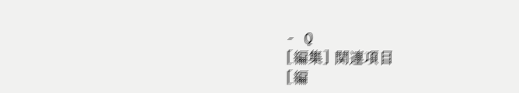- Q
[編集] 関連項目
[編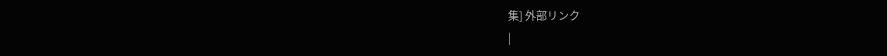集] 外部リンク
|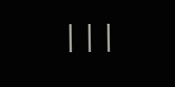|||